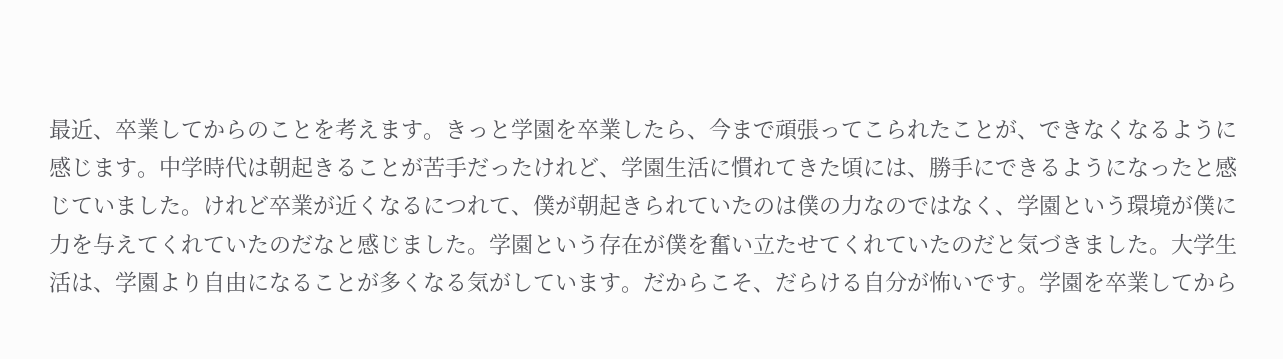最近、卒業してからのことを考えます。きっと学園を卒業したら、今まで頑張ってこられたことが、できなくなるように感じます。中学時代は朝起きることが苦手だったけれど、学園生活に慣れてきた頃には、勝手にできるようになったと感じていました。けれど卒業が近くなるにつれて、僕が朝起きられていたのは僕の力なのではなく、学園という環境が僕に力を与えてくれていたのだなと感じました。学園という存在が僕を奮い立たせてくれていたのだと気づきました。大学生活は、学園より自由になることが多くなる気がしています。だからこそ、だらける自分が怖いです。学園を卒業してから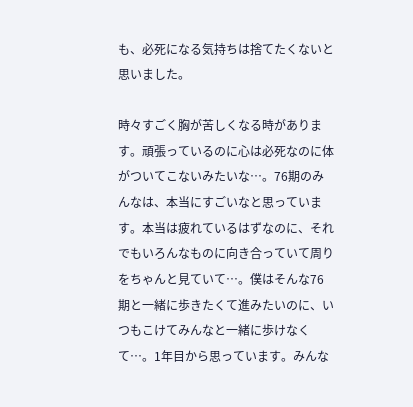も、必死になる気持ちは捨てたくないと思いました。

時々すごく胸が苦しくなる時があります。頑張っているのに心は必死なのに体がついてこないみたいな…。76期のみんなは、本当にすごいなと思っています。本当は疲れているはずなのに、それでもいろんなものに向き合っていて周りをちゃんと見ていて…。僕はそんな76期と一緒に歩きたくて進みたいのに、いつもこけてみんなと一緒に歩けなくて…。1年目から思っています。みんな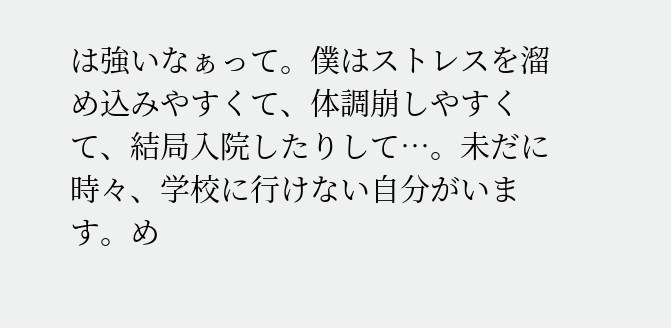は強いなぁって。僕はストレスを溜め込みやすくて、体調崩しやすくて、結局入院したりして…。未だに時々、学校に行けない自分がいます。め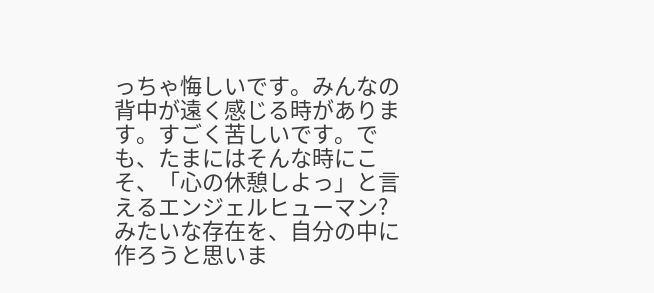っちゃ悔しいです。みんなの背中が遠く感じる時があります。すごく苦しいです。でも、たまにはそんな時にこそ、「心の休憩しよっ」と言えるエンジェルヒューマン?みたいな存在を、自分の中に作ろうと思いま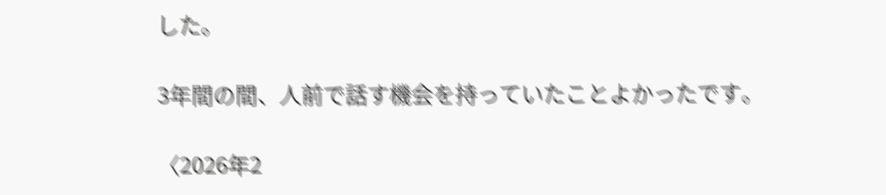した。

3年間の間、人前で話す機会を持っていたことよかったです。

〈2026年2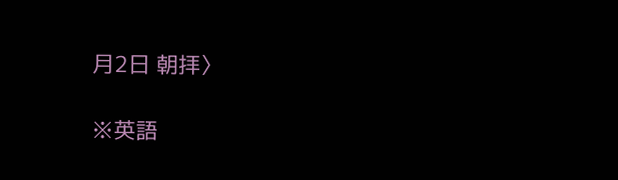月2日 朝拝〉

※英語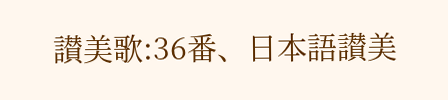讃美歌:36番、日本語讃美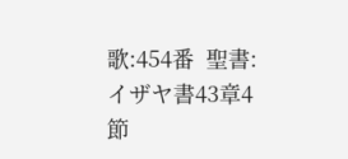歌:454番  聖書:イザヤ書43章4節